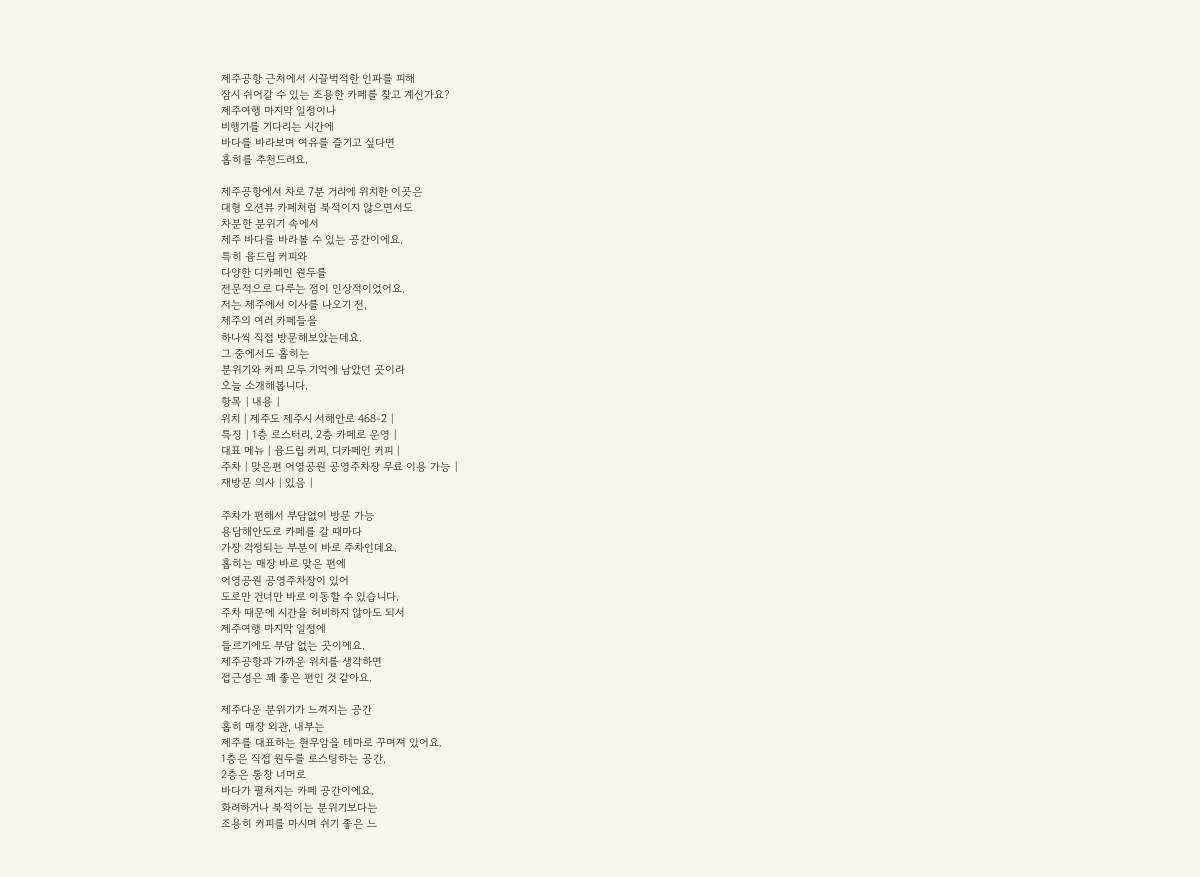제주공항 근처에서 시끌벅적한 인파를 피해
잠시 쉬어갈 수 있는 조용한 카페를 찾고 계신가요?
제주여행 마지막 일정이나
비행기를 기다리는 시간에
바다를 바라보며 여유를 즐기고 싶다면
홉히를 추천드려요.

제주공항에서 차로 7분 거리에 위치한 이곳은
대형 오션뷰 카페처럼 북적이지 않으면서도
차분한 분위기 속에서
제주 바다를 바라볼 수 있는 공간이에요.
특히 융드립 커피와
다양한 디카페인 원두를
전문적으로 다루는 점이 인상적이었어요.
저는 제주에서 이사를 나오기 전,
제주의 여러 카페들을
하나씩 직접 방문해보았는데요.
그 중에서도 홉히는
분위기와 커피 모두 기억에 남았던 곳이라
오늘 소개해봅니다.
항목 | 내용 |
위치 | 제주도 제주시 서해안로 468-2 |
특징 | 1층 로스터리, 2층 카페로 운영 |
대표 메뉴 | 융드립 커피, 디카페인 커피 |
주차 | 맞은편 어영공원 공영주차장 무료 이용 가능 |
재방문 의사 | 있음 |

주차가 편해서 부담없이 방문 가능
용담해안도로 카페를 갈 때마다
가장 걱정되는 부분이 바로 주차인데요.
홉히는 매장 바로 맞은 편에
어영공원 공영주차장이 있어
도로만 건너만 바로 이동할 수 있습니다.
주차 때문에 시간을 허비하지 않아도 되서
제주여행 마지막 일정에
들르기에도 부담 없는 곳이에요.
제주공항과 가까운 위치를 생각하면
접근성은 꽤 좋은 편인 것 같아요.

제주다운 분위기가 느껴지는 공간
홉히 매장 외관, 내부는
제주를 대표하는 현무암을 테마로 꾸며져 있어요.
1층은 직접 원두를 로스팅하는 공간,
2층은 통창 너머로
바다가 펼쳐지는 카페 공간이에요.
화려하거나 북적이는 분위기보다는
조용히 커피를 마시며 쉬기 좋은 느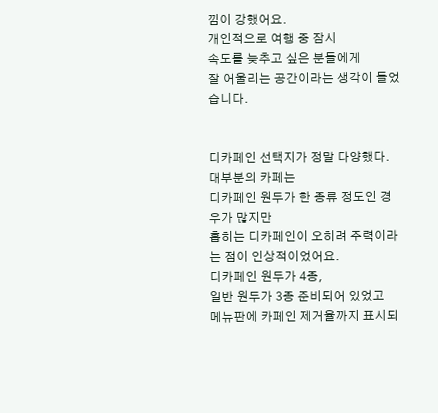낌이 강했어요.
개인적으로 여행 중 잠시
속도를 늦추고 싶은 분들에게
잘 어울리는 공간이라는 생각이 들었습니다.


디카페인 선택지가 정말 다양했다.
대부분의 카페는
디카페인 원두가 한 종류 정도인 경우가 많지만
홉히는 디카페인이 오히려 주력이라는 점이 인상적이었어요.
디카페인 원두가 4종,
일반 원두가 3종 준비되어 있었고
메뉴판에 카페인 제거율까지 표시되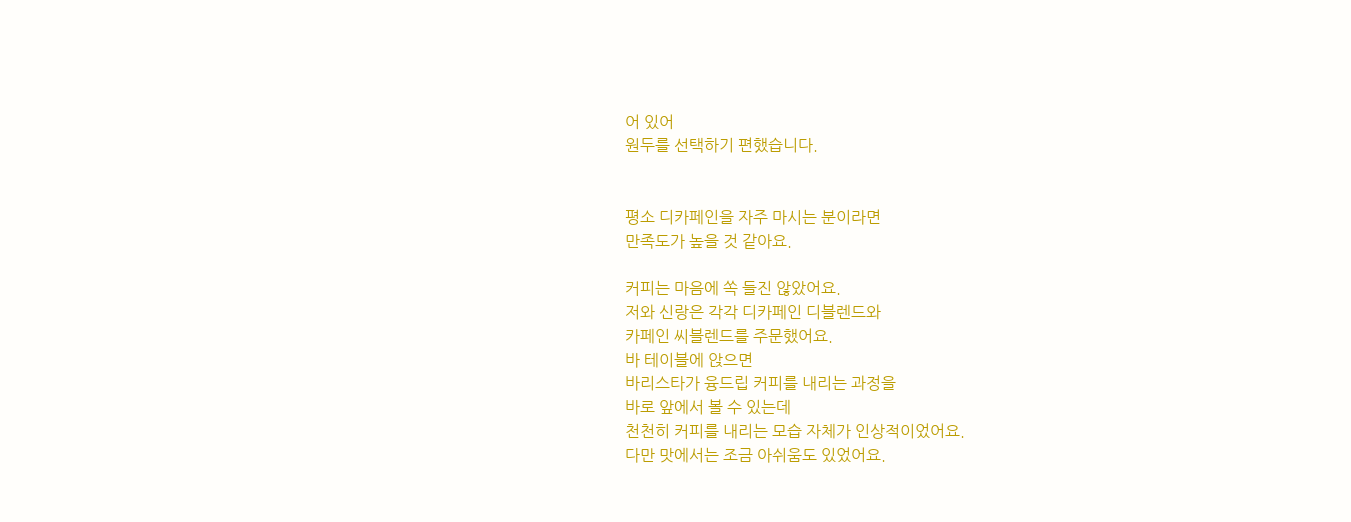어 있어
원두를 선택하기 편했습니다.


평소 디카페인을 자주 마시는 분이라면
만족도가 높을 것 같아요.

커피는 마음에 쏙 들진 않았어요.
저와 신랑은 각각 디카페인 디블렌드와
카페인 씨블렌드를 주문했어요.
바 테이블에 앉으면
바리스타가 융드립 커피를 내리는 과정을
바로 앞에서 볼 수 있는데
천천히 커피를 내리는 모습 자체가 인상적이었어요.
다만 맛에서는 조금 아쉬움도 있었어요.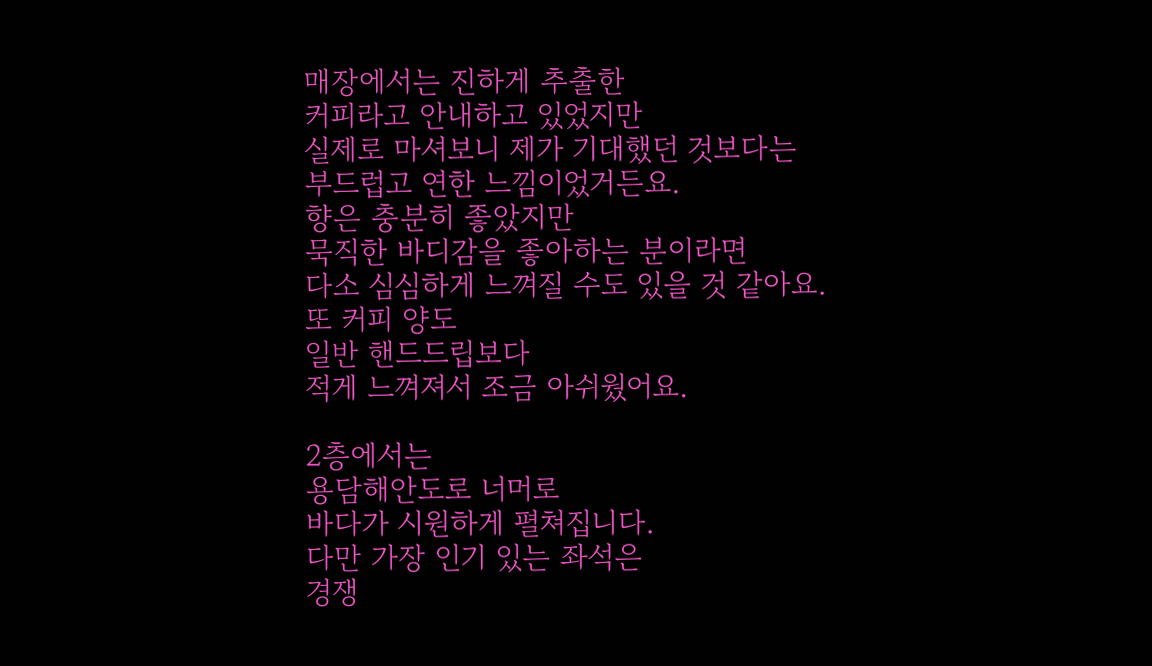매장에서는 진하게 추출한
커피라고 안내하고 있었지만
실제로 마셔보니 제가 기대했던 것보다는
부드럽고 연한 느낌이었거든요.
향은 충분히 좋았지만
묵직한 바디감을 좋아하는 분이라면
다소 심심하게 느껴질 수도 있을 것 같아요.
또 커피 양도
일반 핸드드립보다
적게 느껴져서 조금 아쉬웠어요.

2층에서는
용담해안도로 너머로
바다가 시원하게 펼쳐집니다.
다만 가장 인기 있는 좌석은
경쟁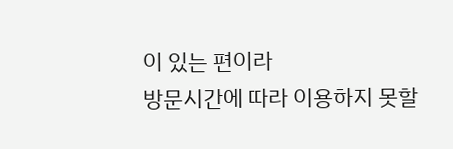이 있는 편이라
방문시간에 따라 이용하지 못할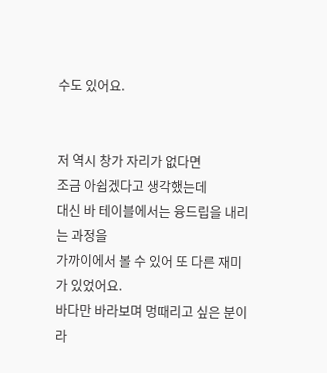수도 있어요.


저 역시 창가 자리가 없다면
조금 아쉽겠다고 생각했는데
대신 바 테이블에서는 융드립을 내리는 과정을
가까이에서 볼 수 있어 또 다른 재미가 있었어요.
바다만 바라보며 멍때리고 싶은 분이라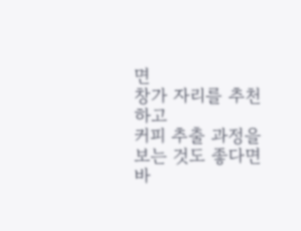면
창가 자리를 추천하고
커피 추출 과정을 보는 것도 좋다면
바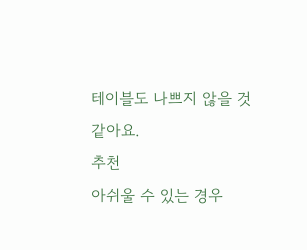테이블도 나쁘지 않을 것 같아요.
추천
아쉬울 수 있는 경우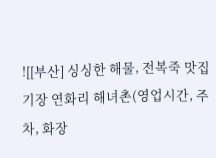![[부산] 싱싱한 해물, 전복죽 맛집 기장 연화리 해녀촌(영업시간, 주차, 화장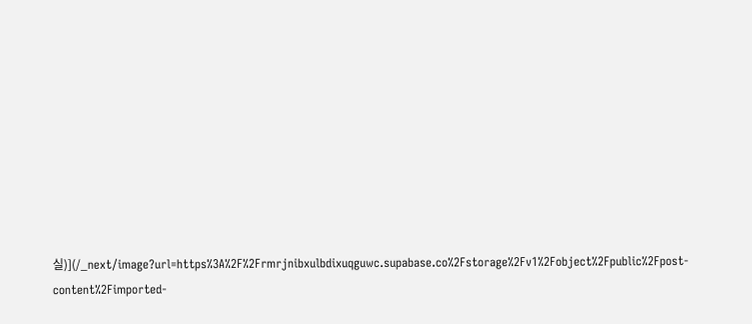실)](/_next/image?url=https%3A%2F%2Frmrjnibxulbdixuqguwc.supabase.co%2Fstorage%2Fv1%2Fobject%2Fpublic%2Fpost-content%2Fimported-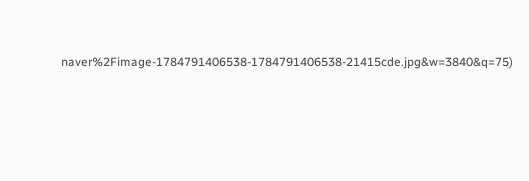naver%2Fimage-1784791406538-1784791406538-21415cde.jpg&w=3840&q=75)